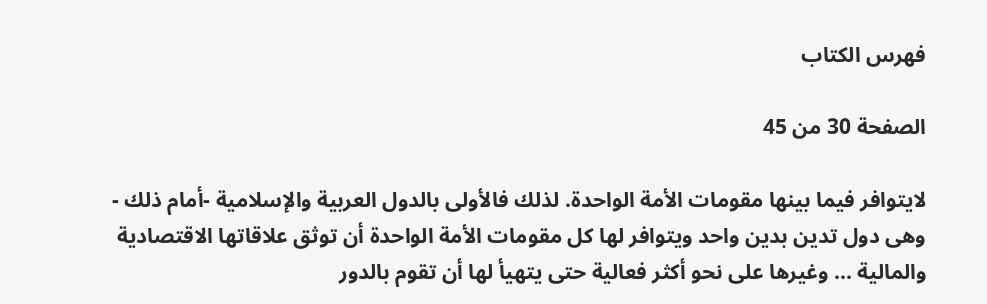فهرس الكتاب

الصفحة 30 من 45

لايتوافر فيما بينها مقومات الأمة الواحدة. لذلك فالأولى بالدول العربية والإسلامية -أمام ذلك - وهى دول تدين بدين واحد ويتوافر لها كل مقومات الأمة الواحدة أن توثق علاقاتها الاقتصادية والمالية ... وغيرها على نحو أكثر فعالية حتى يتهيأ لها أن تقوم بالدور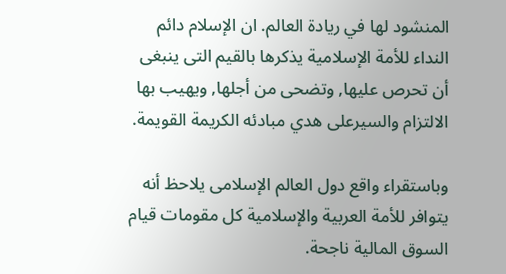المنشود لها في ريادة العالم. ان الإسلام دائم النداء للأمة الإسلامية يذكرها بالقيم التى ينبغى أن تحرص عليها, وتضحى من أجلها, ويهيب بها الالتزام والسيرعلى هدي مبادئه الكريمة القويمة.

وباستقراء واقع دول العالم الإسلامى يلاحظ أنه يتوافر للأمة العربية والإسلامية كل مقومات قيام السوق المالية ناجحة.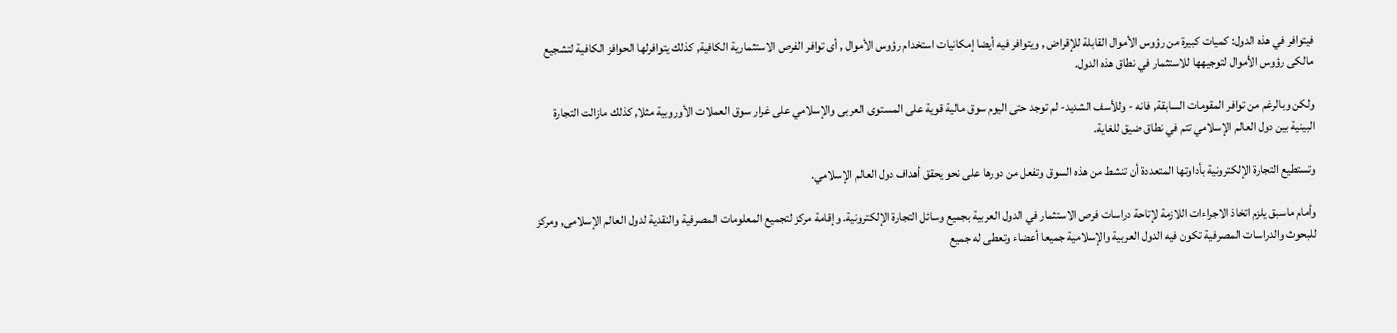فيتوافر في هذه الدول: كميات كبيرة من رؤوس الأموال القابلة للإقراض , ويتوافر فيه أيضا إمكانيات استخدام رؤوس الأموال , أى توافر الفرص الاستثمارية الكافية, كذلك يتوافرلها الحوافز الكافية لتشجيع مالكى رؤوس الأموال لتوجيهها للاستثمار في نطاق هذه الدول.

ولكن وبالرغم من توافر المقومات السابقة, فانه - وللأسف الشديد- لم توجد حتى اليوم سوق مالية قوية على المستوى العربى والإسلامي على غرار سوق العملات الأوروبية مثلا, كذلك مازالت التجارة البينية بين دول العالم الإسلامي تتم في نطاق ضيق للغاية.

وتستطيع التجارة الإلكترونية بأداوتها المتعددة أن تنشط من هذه السوق وتفعل من دورها على نحو يحقق أهداف دول العالم الإسلامي.

وأمام ماسبق يلزم اتخاذ الاجراءات اللازمة لإتاحة دراسات فرص الاستثمار في الدول العربية بجميع وسائل التجارة الإلكترونية. وإقامة مركز لتجميع المعلومات المصرفية والنقدية لدول العالم الإسلامى, ومركز للبحوث والدراسات المصرفية تكون فيه الدول العربية والإسلامية جميعا أعضاء وتعطى له جميع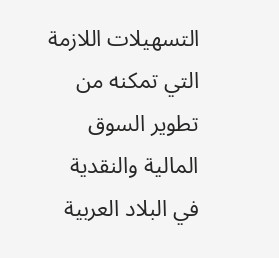التسهيلات اللازمة التي تمكنه من تطوير السوق المالية والنقدية في البلاد العربية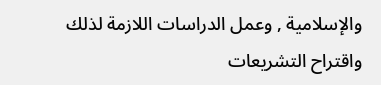والإسلامية , وعمل الدراسات اللازمة لذلك واقتراح التشريعات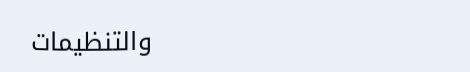والتنظيمات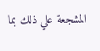المشجعة علي ذلك بما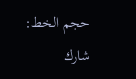حجم الخط:
شارك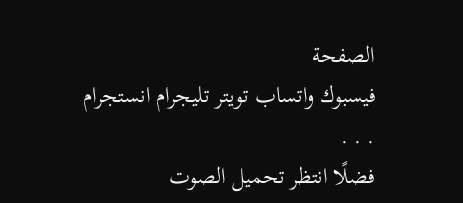الصفحة
فيسبوك واتساب تويتر تليجرام انستجرام
. . .
فضلًا انتظر تحميل الصوت